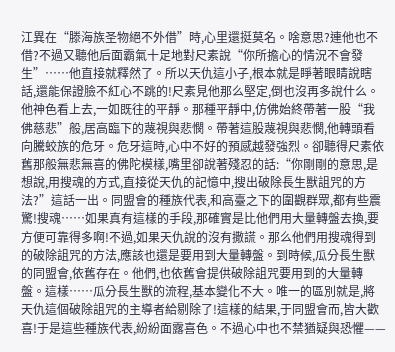江異在“滕海族圣物絕不外借”時,心里還挺莫名。啥意思?連他也不借?不過又聽他后面霸氣十足地對尺素說“你所擔心的情況不會發生”……他直接就釋然了。所以天仇這小子,根本就是睜著眼睛說瞎話,還能保證臉不紅心不跳的!尺素見他那么堅定,倒也沒再多說什么。他神色看上去,一如既往的平靜。那種平靜中,仿佛始終帶著一股“我佛慈悲”般,居高臨下的蔑視與悲憫。帶著這股蔑視與悲憫,他轉頭看向騰蛟族的危牙。危牙這時,心中不好的預感越發強烈。卻聽得尺素依舊那般無悲無喜的佛陀模樣,嘴里卻說著殘忍的話:“你剛剛的意思,是想說,用搜魂的方式,直接從天仇的記憶中,搜出破除長生獸詛咒的方法?”這話一出。同盟會的種族代表,和高臺之下的圍觀群眾,都有些震驚!搜魂……如果真有這樣的手段,那確實是比他們用大量轉盤去換,要方便可靠得多啊!不過,如果天仇說的沒有撒謊。那么他們用搜魂得到的破除詛咒的方法,應該也還是要用到大量轉盤。到時候,瓜分長生獸的同盟會,依舊存在。他們,也依舊會提供破除詛咒要用到的大量轉盤。這樣……瓜分長生獸的流程,基本變化不大。唯一的區別就是,將天仇這個破除詛咒的主導者給剔除了!這樣的結果,于同盟會而,皆大歡喜!于是這些種族代表,紛紛面露喜色。不過心中也不禁猶疑與恐懼——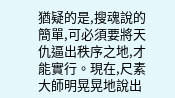猶疑的是,搜魂說的簡單,可必須要將天仇逼出秩序之地,才能實行。現在,尺素大師明晃晃地說出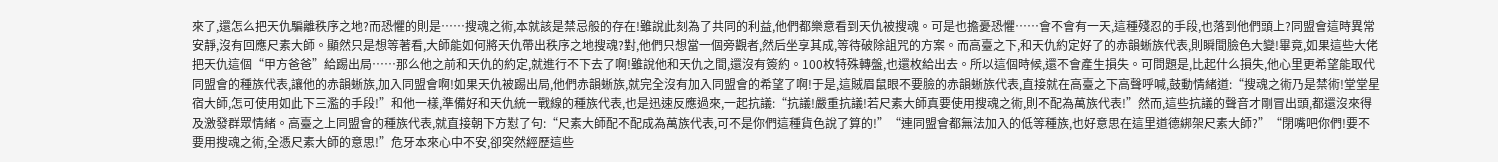來了,還怎么把天仇騙離秩序之地?而恐懼的則是……搜魂之術,本就該是禁忌般的存在!雖說此刻為了共同的利益,他們都樂意看到天仇被搜魂。可是也擔憂恐懼……會不會有一天,這種殘忍的手段,也落到他們頭上?同盟會這時異常安靜,沒有回應尺素大師。顯然只是想等著看,大師能如何將天仇帶出秩序之地搜魂?對,他們只想當一個旁觀者,然后坐享其成,等待破除詛咒的方案。而高臺之下,和天仇約定好了的赤韻蜥族代表,則瞬間臉色大變!畢竟,如果這些大佬把天仇這個“甲方爸爸”給踢出局……那么他之前和天仇的約定,就進行不下去了啊!雖說他和天仇之間,還沒有簽約。100枚特殊轉盤,也還枚給出去。所以這個時候,還不會產生損失。可問題是,比起什么損失,他心里更希望能取代同盟會的種族代表,讓他的赤韻蜥族,加入同盟會啊!如果天仇被踢出局,他們赤韻蜥族,就完全沒有加入同盟會的希望了啊!于是,這賊眉鼠眼不要臉的赤韻蜥族代表,直接就在高臺之下高聲呼喊,鼓動情緒道:“搜魂之術乃是禁術!堂堂星宿大師,怎可使用如此下三濫的手段!”和他一樣,準備好和天仇統一戰線的種族代表,也是迅速反應過來,一起抗議:“抗議!嚴重抗議!若尺素大師真要使用搜魂之術,則不配為萬族代表!”然而,這些抗議的聲音才剛冒出頭,都還沒來得及激發群眾情緒。高臺之上同盟會的種族代表,就直接朝下方懟了句:“尺素大師配不配成為萬族代表,可不是你們這種貨色說了算的!”“連同盟會都無法加入的低等種族,也好意思在這里道德綁架尺素大師?”“閉嘴吧你們!要不要用搜魂之術,全憑尺素大師的意思!”危牙本來心中不安,卻突然經歷這些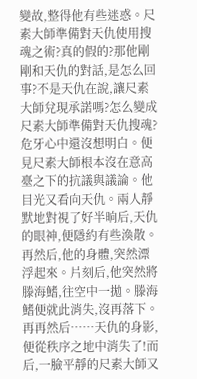變故,整得他有些迷惑。尺素大師準備對天仇使用搜魂之術?真的假的?那他剛剛和天仇的對話,是怎么回事?不是天仇在說,讓尺素大師兌現承諾嗎?怎么變成尺素大師準備對天仇搜魂?危牙心中還沒想明白。便見尺素大師根本沒在意高臺之下的抗議與議論。他目光又看向天仇。兩人靜默地對視了好半晌后,天仇的眼神,便隱約有些渙散。再然后,他的身體,突然漂浮起來。片刻后,他突然將滕海鰭,往空中一拋。滕海鰭便就此消失,沒再落下。再再然后……天仇的身影,便從秩序之地中消失了!而后,一臉平靜的尺素大師又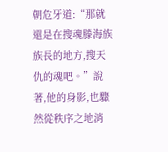朝危牙道:“那就還是在搜魂滕海族族長的地方,搜天仇的魂吧。”說著,他的身影,也驟然從秩序之地消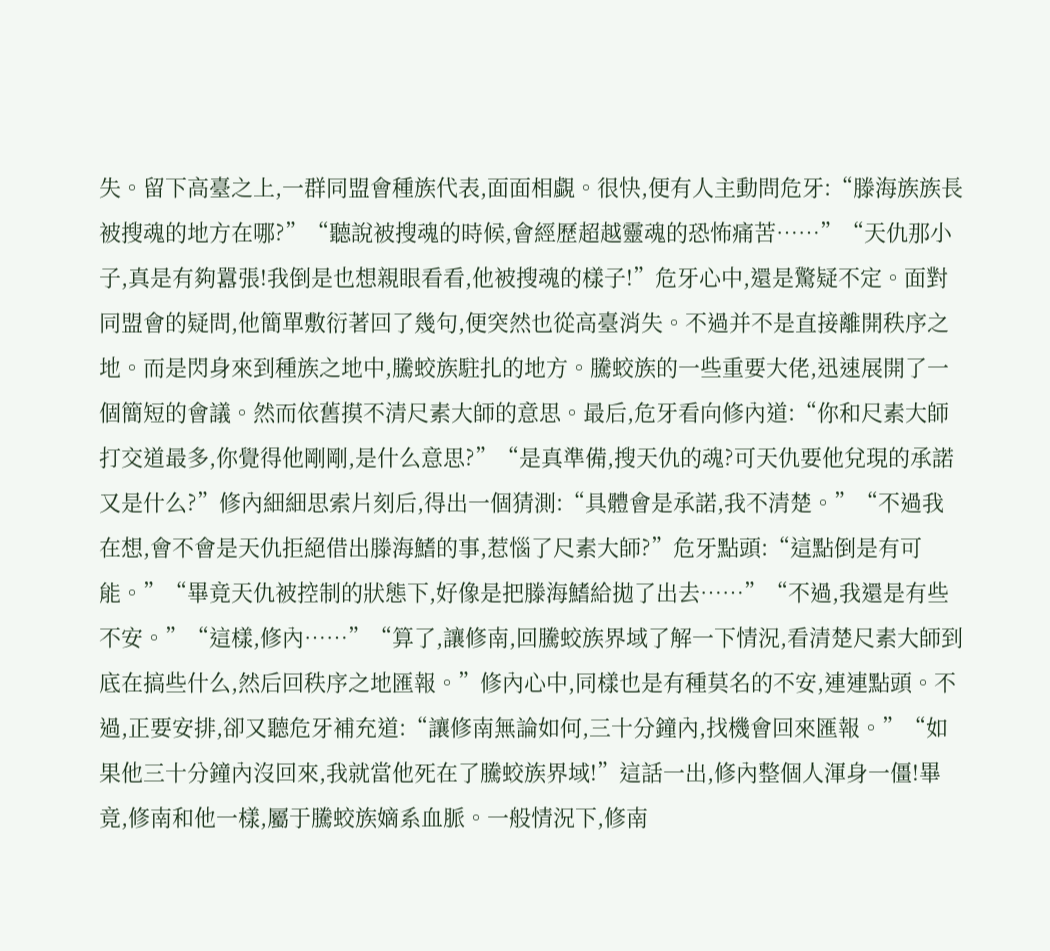失。留下高臺之上,一群同盟會種族代表,面面相覷。很快,便有人主動問危牙:“滕海族族長被搜魂的地方在哪?”“聽說被搜魂的時候,會經歷超越靈魂的恐怖痛苦……”“天仇那小子,真是有夠囂張!我倒是也想親眼看看,他被搜魂的樣子!”危牙心中,還是驚疑不定。面對同盟會的疑問,他簡單敷衍著回了幾句,便突然也從高臺消失。不過并不是直接離開秩序之地。而是閃身來到種族之地中,騰蛟族駐扎的地方。騰蛟族的一些重要大佬,迅速展開了一個簡短的會議。然而依舊摸不清尺素大師的意思。最后,危牙看向修內道:“你和尺素大師打交道最多,你覺得他剛剛,是什么意思?”“是真準備,搜天仇的魂?可天仇要他兌現的承諾又是什么?”修內細細思索片刻后,得出一個猜測:“具體會是承諾,我不清楚。”“不過我在想,會不會是天仇拒絕借出滕海鰭的事,惹惱了尺素大師?”危牙點頭:“這點倒是有可能。”“畢竟天仇被控制的狀態下,好像是把滕海鰭給拋了出去……”“不過,我還是有些不安。”“這樣,修內……”“算了,讓修南,回騰蛟族界域了解一下情況,看清楚尺素大師到底在搞些什么,然后回秩序之地匯報。”修內心中,同樣也是有種莫名的不安,連連點頭。不過,正要安排,卻又聽危牙補充道:“讓修南無論如何,三十分鐘內,找機會回來匯報。”“如果他三十分鐘內沒回來,我就當他死在了騰蛟族界域!”這話一出,修內整個人渾身一僵!畢竟,修南和他一樣,屬于騰蛟族嫡系血脈。一般情況下,修南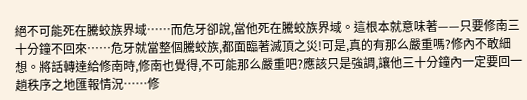絕不可能死在騰蛟族界域……而危牙卻說,當他死在騰蛟族界域。這根本就意味著——只要修南三十分鐘不回來……危牙就當整個騰蛟族,都面臨著滅頂之災!可是,真的有那么嚴重嗎?修內不敢細想。將話轉達給修南時,修南也覺得,不可能那么嚴重吧?應該只是強調,讓他三十分鐘內一定要回一趟秩序之地匯報情況……修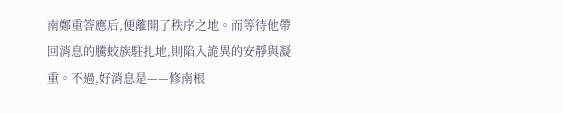南鄭重答應后,便離開了秩序之地。而等待他帶回消息的騰蛟族駐扎地,則陷入詭異的安靜與凝重。不過,好消息是——修南根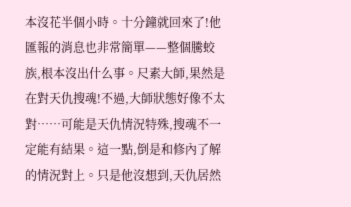本沒花半個小時。十分鐘就回來了!他匯報的消息也非常簡單——整個騰蛟族,根本沒出什么事。尺素大師,果然是在對天仇搜魂!不過,大師狀態好像不太對……可能是天仇情況特殊,搜魂不一定能有結果。這一點,倒是和修內了解的情況對上。只是他沒想到,天仇居然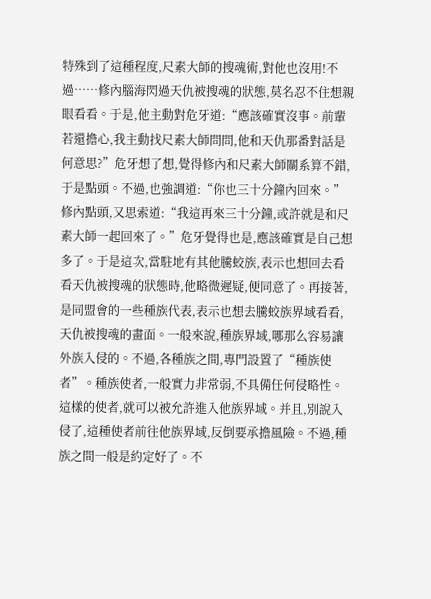特殊到了這種程度,尺素大師的搜魂術,對他也沒用!不過……修內腦海閃過天仇被搜魂的狀態,莫名忍不住想親眼看看。于是,他主動對危牙道:“應該確實沒事。前輩若還擔心,我主動找尺素大師問問,他和天仇那番對話是何意思?”危牙想了想,覺得修內和尺素大師關系算不錯,于是點頭。不過,也強調道:“你也三十分鐘內回來。”修內點頭,又思索道:“我這再來三十分鐘,或許就是和尺素大師一起回來了。”危牙覺得也是,應該確實是自己想多了。于是這次,當駐地有其他騰蛟族,表示也想回去看看天仇被搜魂的狀態時,他略微遲疑,便同意了。再接著,是同盟會的一些種族代表,表示也想去騰蛟族界域看看,天仇被搜魂的畫面。一般來說,種族界域,哪那么容易讓外族入侵的。不過,各種族之間,專門設置了“種族使者”。種族使者,一般實力非常弱,不具備任何侵略性。這樣的使者,就可以被允許進入他族界域。并且,別說入侵了,這種使者前往他族界域,反倒要承擔風險。不過,種族之間一般是約定好了。不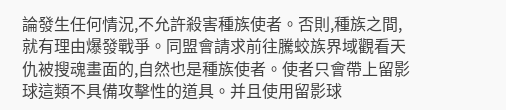論發生任何情況,不允許殺害種族使者。否則,種族之間,就有理由爆發戰爭。同盟會請求前往騰蛟族界域觀看天仇被搜魂畫面的,自然也是種族使者。使者只會帶上留影球這類不具備攻擊性的道具。并且使用留影球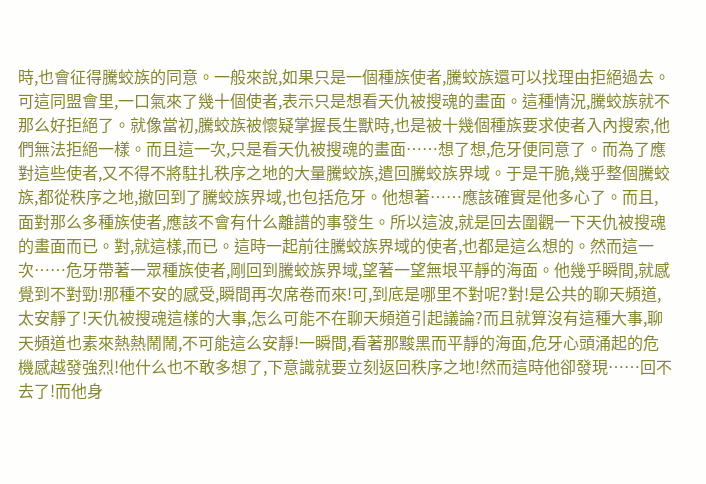時,也會征得騰蛟族的同意。一般來說,如果只是一個種族使者,騰蛟族還可以找理由拒絕過去。可這同盟會里,一口氣來了幾十個使者,表示只是想看天仇被搜魂的畫面。這種情況,騰蛟族就不那么好拒絕了。就像當初,騰蛟族被懷疑掌握長生獸時,也是被十幾個種族要求使者入內搜索,他們無法拒絕一樣。而且這一次,只是看天仇被搜魂的畫面……想了想,危牙便同意了。而為了應對這些使者,又不得不將駐扎秩序之地的大量騰蛟族,遣回騰蛟族界域。于是干脆,幾乎整個騰蛟族,都從秩序之地,撤回到了騰蛟族界域,也包括危牙。他想著……應該確實是他多心了。而且,面對那么多種族使者,應該不會有什么離譜的事發生。所以這波,就是回去圍觀一下天仇被搜魂的畫面而已。對,就這樣,而已。這時一起前往騰蛟族界域的使者,也都是這么想的。然而這一次……危牙帶著一眾種族使者,剛回到騰蛟族界域,望著一望無垠平靜的海面。他幾乎瞬間,就感覺到不對勁!那種不安的感受,瞬間再次席卷而來!可,到底是哪里不對呢?對!是公共的聊天頻道,太安靜了!天仇被搜魂這樣的大事,怎么可能不在聊天頻道引起議論?而且就算沒有這種大事,聊天頻道也素來熱熱鬧鬧,不可能這么安靜!一瞬間,看著那黢黑而平靜的海面,危牙心頭涌起的危機感越發強烈!他什么也不敢多想了,下意識就要立刻返回秩序之地!然而這時他卻發現……回不去了!而他身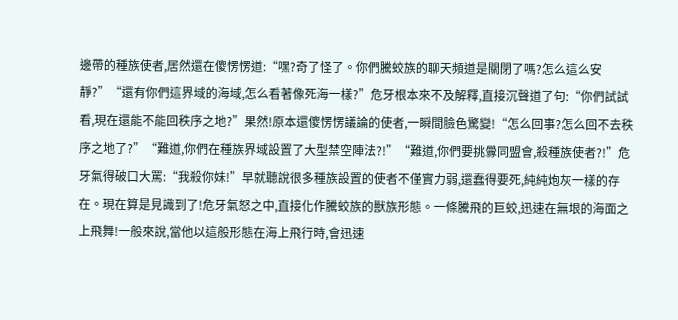邊帶的種族使者,居然還在傻愣愣道:“嘿?奇了怪了。你們騰蛟族的聊天頻道是關閉了嗎?怎么這么安靜?”“還有你們這界域的海域,怎么看著像死海一樣?”危牙根本來不及解釋,直接沉聲道了句:“你們試試看,現在還能不能回秩序之地?”果然!原本還傻愣愣議論的使者,一瞬間臉色驚變!“怎么回事?怎么回不去秩序之地了?”“難道,你們在種族界域設置了大型禁空陣法?!”“難道,你們要挑釁同盟會,殺種族使者?!”危牙氣得破口大罵:“我殺你妹!”早就聽說很多種族設置的使者不僅實力弱,還蠢得要死,純純炮灰一樣的存在。現在算是見識到了!危牙氣怒之中,直接化作騰蛟族的獸族形態。一條騰飛的巨蛟,迅速在無垠的海面之上飛舞!一般來說,當他以這般形態在海上飛行時,會迅速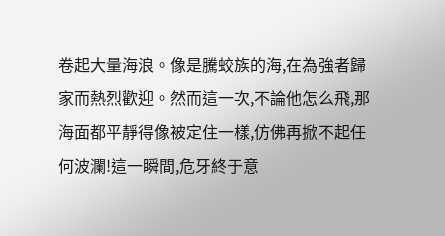卷起大量海浪。像是騰蛟族的海,在為強者歸家而熱烈歡迎。然而這一次,不論他怎么飛,那海面都平靜得像被定住一樣,仿佛再掀不起任何波瀾!這一瞬間,危牙終于意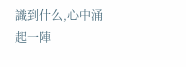識到什么,心中涌起一陣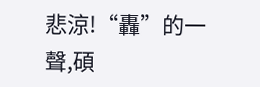悲涼!“轟”的一聲,碩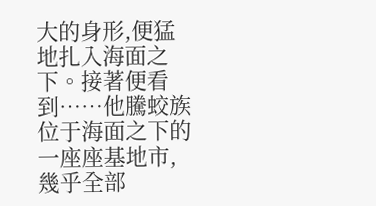大的身形,便猛地扎入海面之下。接著便看到……他騰蛟族位于海面之下的一座座基地市,幾乎全部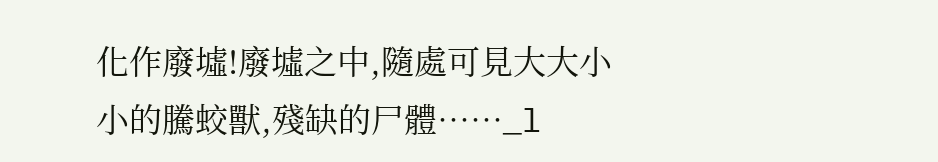化作廢墟!廢墟之中,隨處可見大大小小的騰蛟獸,殘缺的尸體……_l